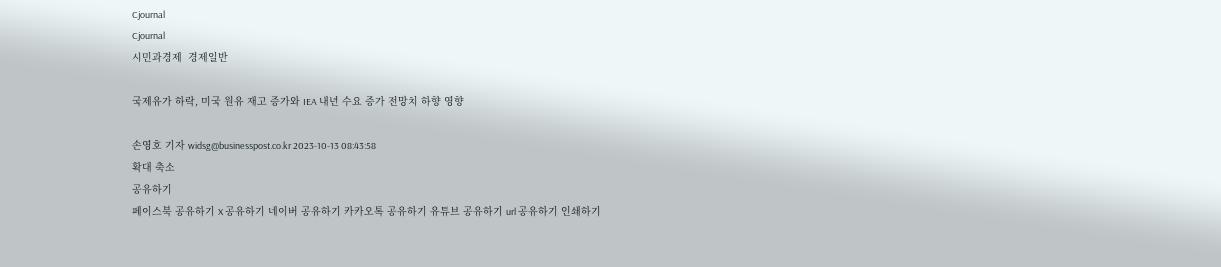Cjournal
Cjournal
시민과경제  경제일반

국제유가 하락, 미국 원유 재고 증가와 IEA 내년 수요 증가 전망치 하향 영향

손영호 기자 widsg@businesspost.co.kr 2023-10-13 08:43:58
확대 축소
공유하기
페이스북 공유하기 X 공유하기 네이버 공유하기 카카오톡 공유하기 유튜브 공유하기 url 공유하기 인쇄하기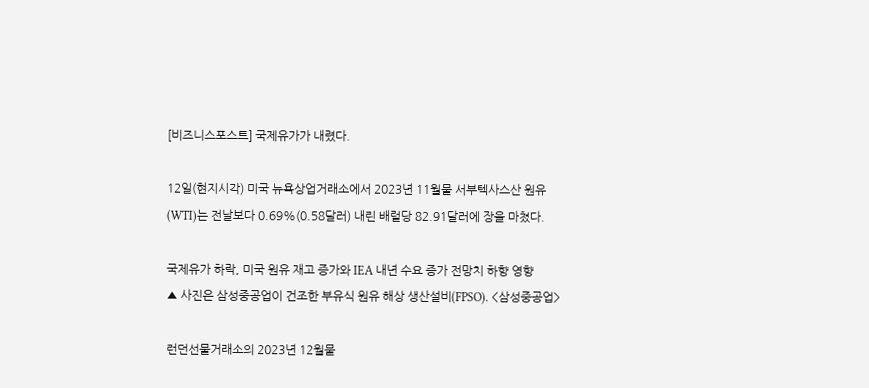[비즈니스포스트] 국제유가가 내렸다.

12일(현지시각) 미국 뉴욕상업거래소에서 2023년 11월물 서부텍사스산 원유(WTI)는 전날보다 0.69%(0.58달러) 내린 배럴당 82.91달러에 장을 마쳤다.

국제유가 하락, 미국 원유 재고 증가와 IEA 내년 수요 증가 전망치 하향 영향
▲ 사진은 삼성중공업이 건조한 부유식 원유 해상 생산설비(FPSO). <삼성중공업>

런던선물거래소의 2023년 12월물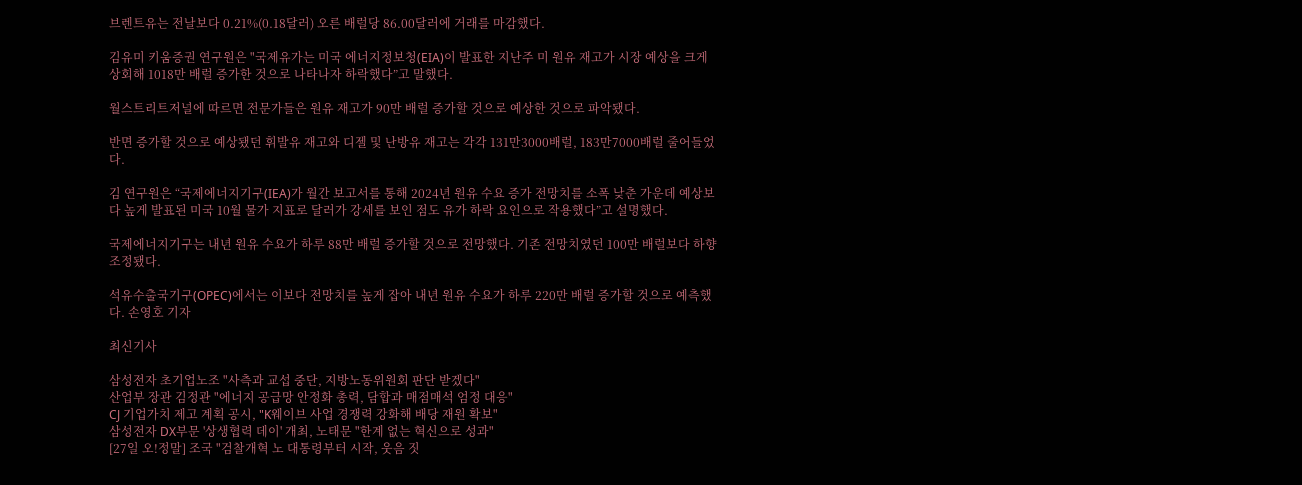브렌트유는 전날보다 0.21%(0.18달러) 오른 배럴당 86.00달러에 거래를 마감했다.

김유미 키움증권 연구원은 "국제유가는 미국 에너지정보청(EIA)이 발표한 지난주 미 원유 재고가 시장 예상을 크게 상회해 1018만 배럴 증가한 것으로 나타나자 하락했다”고 말했다.

월스트리트저널에 따르면 전문가들은 원유 재고가 90만 배럴 증가할 것으로 예상한 것으로 파악됐다.

반면 증가할 것으로 예상됐던 휘발유 재고와 디젤 및 난방유 재고는 각각 131만3000배럴, 183만7000배럴 줄어들었다.

김 연구원은 “국제에너지기구(IEA)가 월간 보고서를 통해 2024년 원유 수요 증가 전망치를 소폭 낮춘 가운데 예상보다 높게 발표된 미국 10월 물가 지표로 달러가 강세를 보인 점도 유가 하락 요인으로 작용했다”고 설명했다.

국제에너지기구는 내년 원유 수요가 하루 88만 배럴 증가할 것으로 전망했다. 기존 전망치였던 100만 배럴보다 하향조정됐다.

석유수출국기구(OPEC)에서는 이보다 전망치를 높게 잡아 내년 원유 수요가 하루 220만 배럴 증가할 것으로 예측했다. 손영호 기자

최신기사

삼성전자 초기업노조 "사측과 교섭 중단, 지방노동위원회 판단 받겠다"
산업부 장관 김정관 "에너지 공급망 안정화 총력, 담합과 매점매석 엄정 대응"
CJ 기업가치 제고 계획 공시, "K웨이브 사업 경쟁력 강화해 배당 재원 확보"
삼성전자 DX부문 '상생협력 데이' 개최, 노태문 "한계 없는 혁신으로 성과"
[27일 오!정말] 조국 "검찰개혁 노 대통령부터 시작, 웃음 짓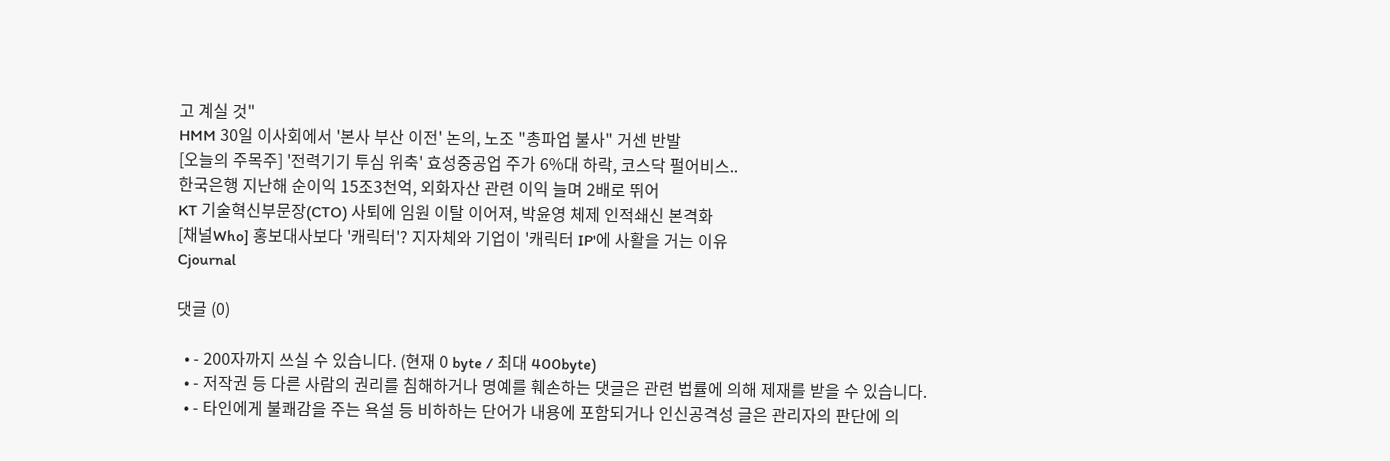고 계실 것"
HMM 30일 이사회에서 '본사 부산 이전' 논의, 노조 "총파업 불사" 거센 반발
[오늘의 주목주] '전력기기 투심 위축' 효성중공업 주가 6%대 하락, 코스닥 펄어비스..
한국은행 지난해 순이익 15조3천억, 외화자산 관련 이익 늘며 2배로 뛰어
KT 기술혁신부문장(CTO) 사퇴에 임원 이탈 이어져, 박윤영 체제 인적쇄신 본격화
[채널Who] 홍보대사보다 '캐릭터'? 지자체와 기업이 '캐릭터 IP'에 사활을 거는 이유
Cjournal

댓글 (0)

  • - 200자까지 쓰실 수 있습니다. (현재 0 byte / 최대 400byte)
  • - 저작권 등 다른 사람의 권리를 침해하거나 명예를 훼손하는 댓글은 관련 법률에 의해 제재를 받을 수 있습니다.
  • - 타인에게 불쾌감을 주는 욕설 등 비하하는 단어가 내용에 포함되거나 인신공격성 글은 관리자의 판단에 의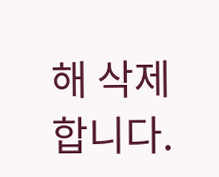해 삭제 합니다.